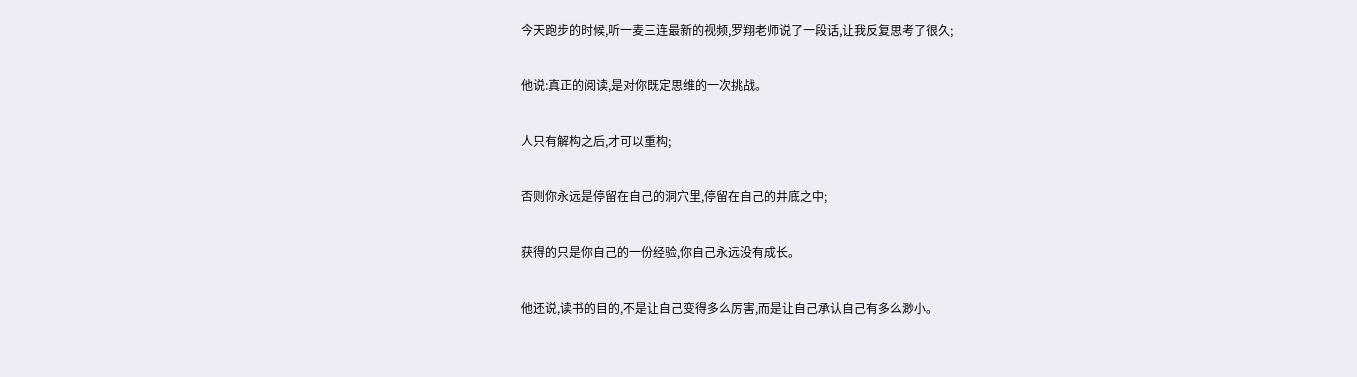今天跑步的时候,听一麦三连最新的视频,罗翔老师说了一段话,让我反复思考了很久;

他说:真正的阅读,是对你既定思维的一次挑战。

人只有解构之后,才可以重构;

否则你永远是停留在自己的洞穴里,停留在自己的井底之中;

获得的只是你自己的一份经验,你自己永远没有成长。

他还说,读书的目的,不是让自己变得多么厉害,而是让自己承认自己有多么渺小。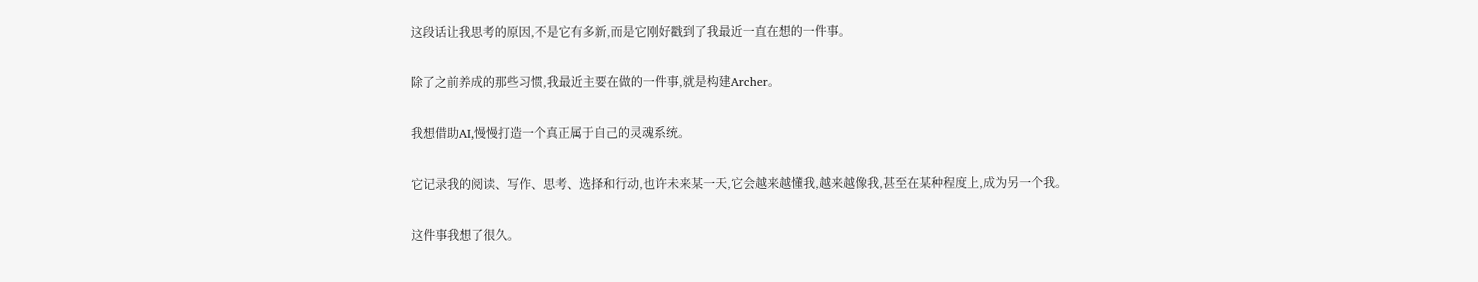这段话让我思考的原因,不是它有多新,而是它刚好戳到了我最近一直在想的一件事。

除了之前养成的那些习惯,我最近主要在做的一件事,就是构建Archer。

我想借助AI,慢慢打造一个真正属于自己的灵魂系统。

它记录我的阅读、写作、思考、选择和行动,也许未来某一天,它会越来越懂我,越来越像我,甚至在某种程度上,成为另一个我。

这件事我想了很久。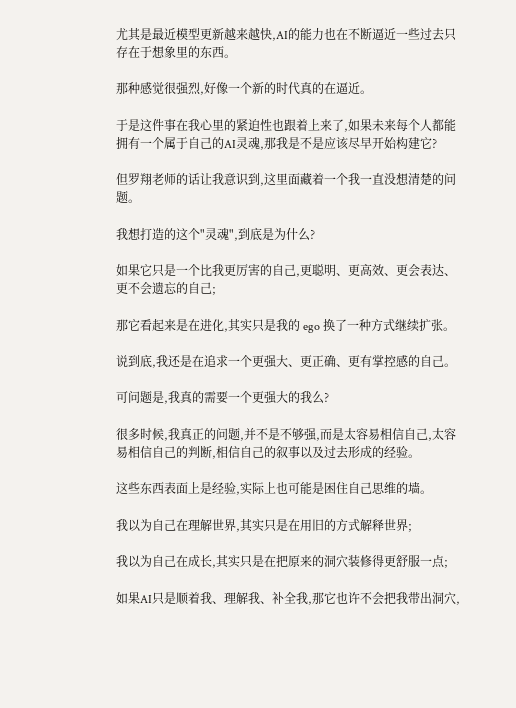尤其是最近模型更新越来越快,AI的能力也在不断逼近一些过去只存在于想象里的东西。

那种感觉很强烈,好像一个新的时代真的在逼近。

于是这件事在我心里的紧迫性也跟着上来了,如果未来每个人都能拥有一个属于自己的AI灵魂,那我是不是应该尽早开始构建它?

但罗翔老师的话让我意识到,这里面藏着一个我一直没想清楚的问题。

我想打造的这个"灵魂",到底是为什么?

如果它只是一个比我更厉害的自己,更聪明、更高效、更会表达、更不会遗忘的自己;

那它看起来是在进化,其实只是我的 ego 换了一种方式继续扩张。

说到底,我还是在追求一个更强大、更正确、更有掌控感的自己。

可问题是,我真的需要一个更强大的我么?

很多时候,我真正的问题,并不是不够强,而是太容易相信自己,太容易相信自己的判断,相信自己的叙事以及过去形成的经验。

这些东西表面上是经验,实际上也可能是困住自己思维的墙。

我以为自己在理解世界,其实只是在用旧的方式解释世界;

我以为自己在成长,其实只是在把原来的洞穴装修得更舒服一点;

如果AI只是顺着我、理解我、补全我,那它也许不会把我带出洞穴,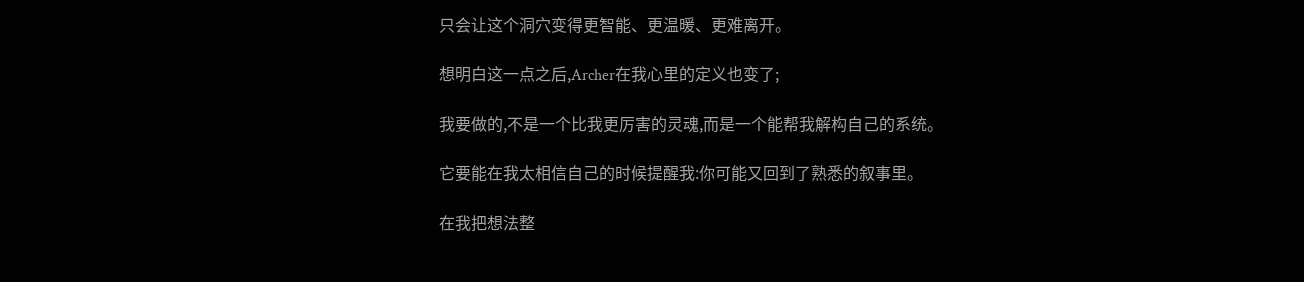只会让这个洞穴变得更智能、更温暖、更难离开。

想明白这一点之后,Archer在我心里的定义也变了;

我要做的,不是一个比我更厉害的灵魂,而是一个能帮我解构自己的系统。

它要能在我太相信自己的时候提醒我:你可能又回到了熟悉的叙事里。

在我把想法整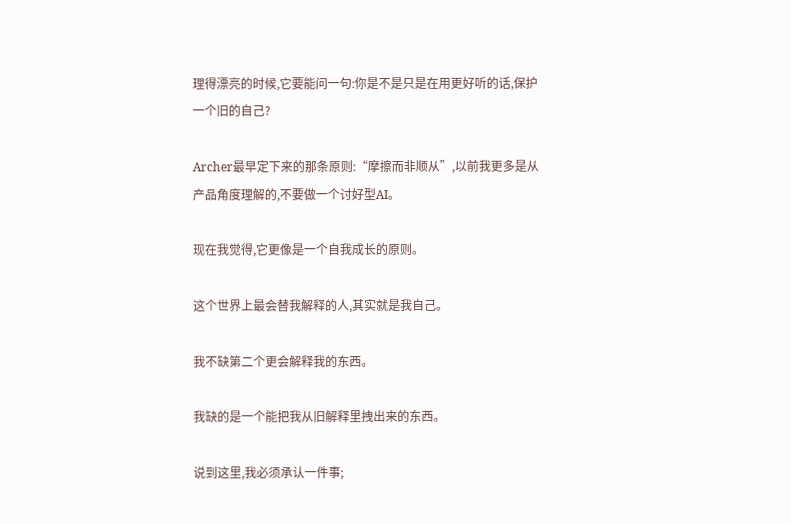理得漂亮的时候,它要能问一句:你是不是只是在用更好听的话,保护一个旧的自己?

Archer最早定下来的那条原则:“摩擦而非顺从”,以前我更多是从产品角度理解的,不要做一个讨好型AI。

现在我觉得,它更像是一个自我成长的原则。

这个世界上最会替我解释的人,其实就是我自己。

我不缺第二个更会解释我的东西。

我缺的是一个能把我从旧解释里拽出来的东西。

说到这里,我必须承认一件事;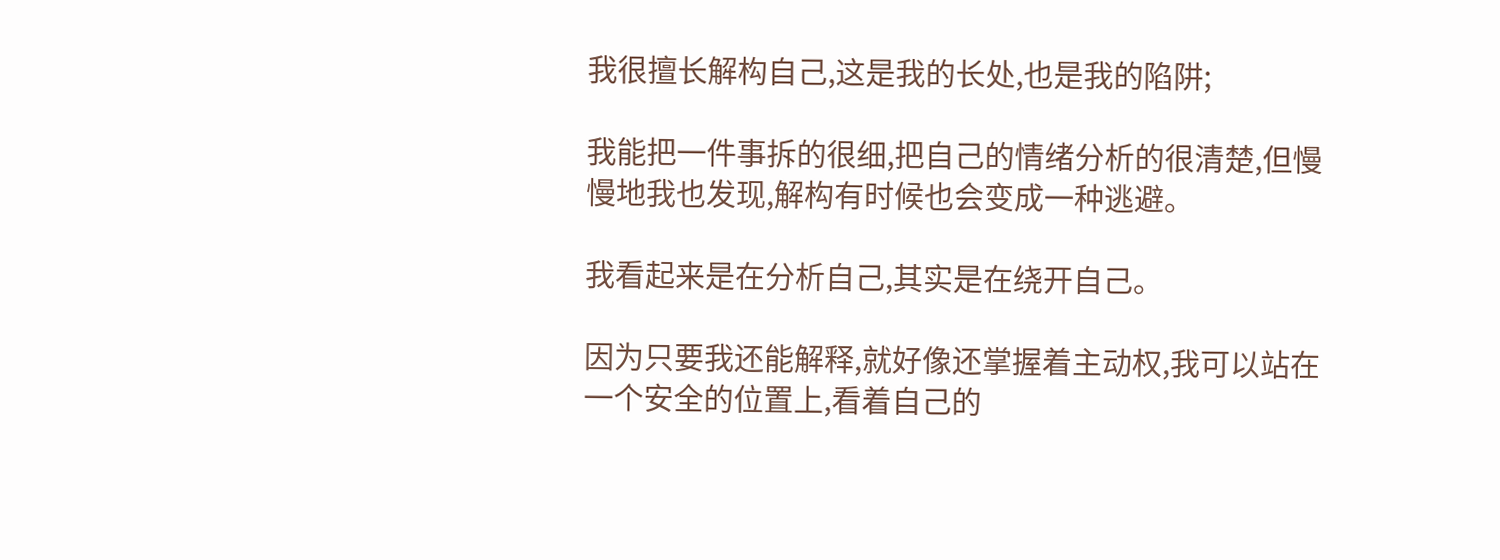我很擅长解构自己,这是我的长处,也是我的陷阱;

我能把一件事拆的很细,把自己的情绪分析的很清楚,但慢慢地我也发现,解构有时候也会变成一种逃避。

我看起来是在分析自己,其实是在绕开自己。

因为只要我还能解释,就好像还掌握着主动权,我可以站在一个安全的位置上,看着自己的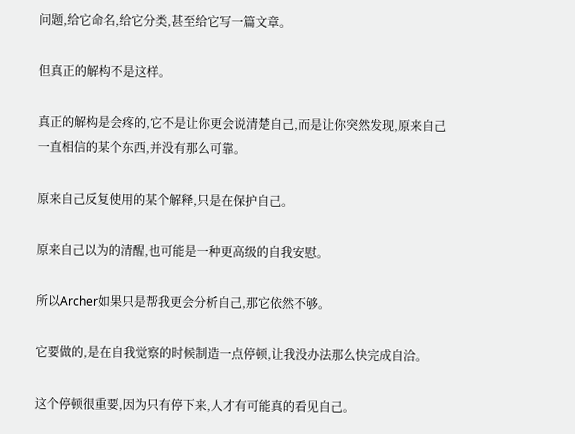问题,给它命名,给它分类,甚至给它写一篇文章。

但真正的解构不是这样。

真正的解构是会疼的,它不是让你更会说清楚自己,而是让你突然发现,原来自己一直相信的某个东西,并没有那么可靠。

原来自己反复使用的某个解释,只是在保护自己。

原来自己以为的清醒,也可能是一种更高级的自我安慰。

所以Archer如果只是帮我更会分析自己,那它依然不够。

它要做的,是在自我觉察的时候制造一点停顿,让我没办法那么快完成自洽。

这个停顿很重要,因为只有停下来,人才有可能真的看见自己。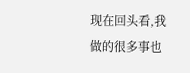现在回头看,我做的很多事也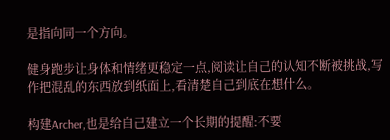是指向同一个方向。

健身跑步让身体和情绪更稳定一点,阅读让自己的认知不断被挑战,写作把混乱的东西放到纸面上,看清楚自己到底在想什么。

构建Archer,也是给自己建立一个长期的提醒:不要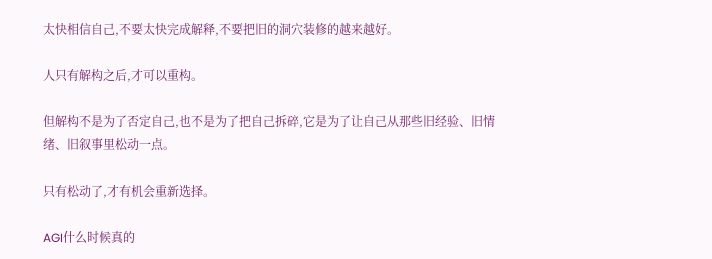太快相信自己,不要太快完成解释,不要把旧的洞穴装修的越来越好。

人只有解构之后,才可以重构。

但解构不是为了否定自己,也不是为了把自己拆碎,它是为了让自己从那些旧经验、旧情绪、旧叙事里松动一点。

只有松动了,才有机会重新选择。

AGI什么时候真的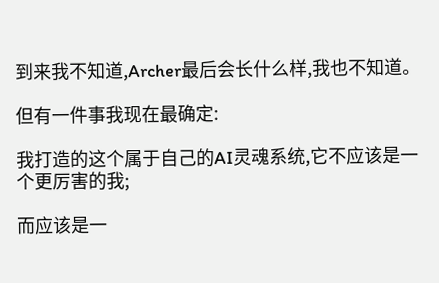到来我不知道,Archer最后会长什么样,我也不知道。

但有一件事我现在最确定:

我打造的这个属于自己的AI灵魂系统,它不应该是一个更厉害的我;

而应该是一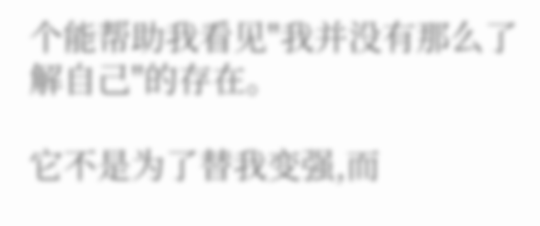个能帮助我看见"我并没有那么了解自己"的存在。

它不是为了替我变强,而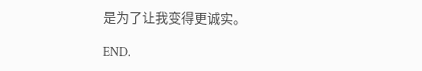是为了让我变得更诚实。

END.